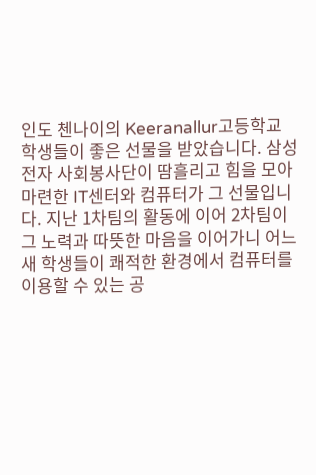인도 첸나이의 Keeranallur고등학교 학생들이 좋은 선물을 받았습니다. 삼성전자 사회봉사단이 땀흘리고 힘을 모아 마련한 IT센터와 컴퓨터가 그 선물입니다. 지난 1차팀의 활동에 이어 2차팀이 그 노력과 따뜻한 마음을 이어가니 어느새 학생들이 쾌적한 환경에서 컴퓨터를 이용할 수 있는 공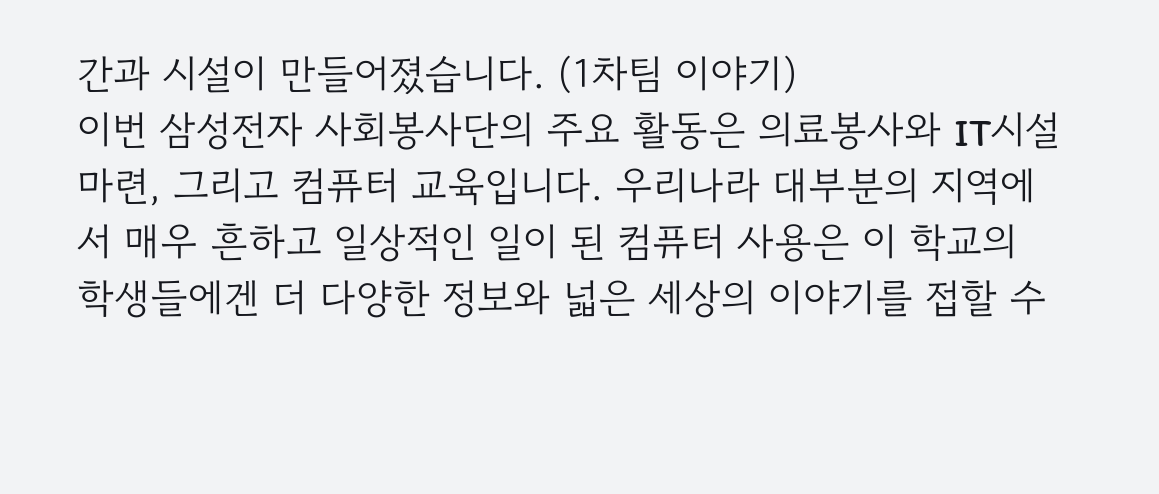간과 시설이 만들어졌습니다. (1차팀 이야기)
이번 삼성전자 사회봉사단의 주요 활동은 의료봉사와 IT시설 마련, 그리고 컴퓨터 교육입니다. 우리나라 대부분의 지역에서 매우 흔하고 일상적인 일이 된 컴퓨터 사용은 이 학교의 학생들에겐 더 다양한 정보와 넓은 세상의 이야기를 접할 수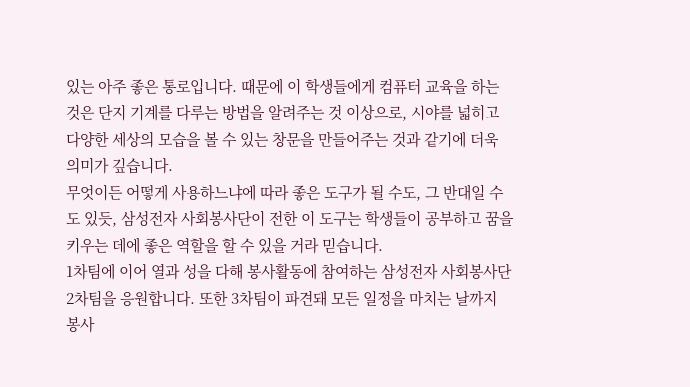있는 아주 좋은 통로입니다. 때문에 이 학생들에게 컴퓨터 교육을 하는 것은 단지 기계를 다루는 방법을 알려주는 것 이상으로, 시야를 넓히고 다양한 세상의 모습을 볼 수 있는 창문을 만들어주는 것과 같기에 더욱 의미가 깊습니다.
무엇이든 어떻게 사용하느냐에 따라 좋은 도구가 될 수도, 그 반대일 수도 있듯, 삼성전자 사회봉사단이 전한 이 도구는 학생들이 공부하고 꿈을 키우는 데에 좋은 역할을 할 수 있을 거라 믿습니다.
1차팀에 이어 열과 성을 다해 봉사활동에 참여하는 삼성전자 사회봉사단 2차팀을 응원합니다. 또한 3차팀이 파견돼 모든 일정을 마치는 날까지 봉사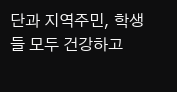단과 지역주민, 학생들 모두 건강하고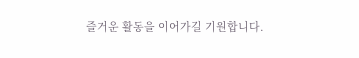즐거운 활동을 이어가길 기원합니다.